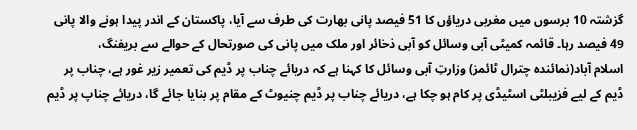گزشتہ 10 برسوں میں مغربی دریاؤں کا 51 فیصد پانی بھارت کی طرف سے آیا، پاکستان کے اندر پیدا ہونے والا پانی 49 فیصد رہا۔ قائمہ کمیٹی آبی وسائل کو آبی ذخائر اور ملک میں پانی کی صورتحال کے حوالے سے بریفنگ،
اسلام آباد(نمائندہ چترال ٹائمز) وزارتِ آبی وسائل کا کہنا ہے کہ دریائے چناب پر ڈیم کی تعمیر زیر غور ہے، چناب پر ڈیم کے لیے فزیبلٹی اسٹیڈی پر کام ہو چکا ہے، دریائے چناب پر ڈیم چنیوٹ کے مقام پر بنایا جائے گا، دریائے چناپ پر ڈیم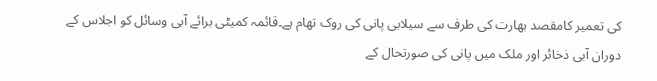کی تعمیر کامقصد بھارت کی طرف سے سیلابی پانی کی روک تھام ہے۔قائمہ کمیٹی برائے آبی وسائل کو اجلاس کے دوران آبی ذخائر اور ملک میں پانی کی صورتحال کے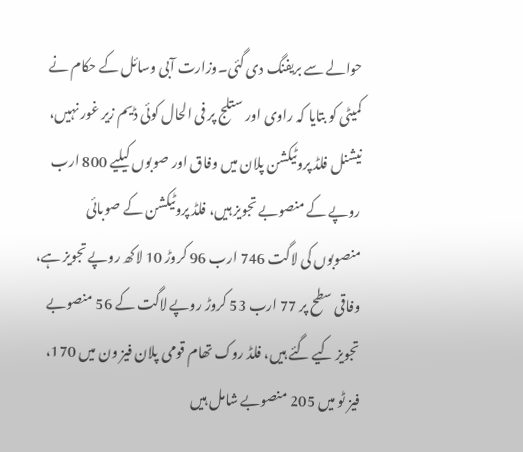حوالے سے بریفنگ دی گئی۔وزارت آبی وسائل کے حکام نے کمیٹی کو بتایا کہ راوی اور ستلج پر فی الحال کوئی ڈیم زیر غور نہیں، نیشنل فلڈ پروٹیکشن پلان میں وفاق اور صوبوں کیلیے 800 ارب روپے کے منصوبے تجویز ہیں، فلڈ پروٹیکشن کے صوبائی منصوبوں کی لاگت 746 ارب 96 کروڑ 10 لاکھ روپے تجویز ہے، وفاقی سطح پر 77 ارب 53 کروڑ روپے لاگت کے 56 منصوبے تجویز کیے گئے ہیں، فلڈ روک تھام قومی پلان فیز ون میں 170، فیز ٹو میں 205 منصوبے شامل ہیں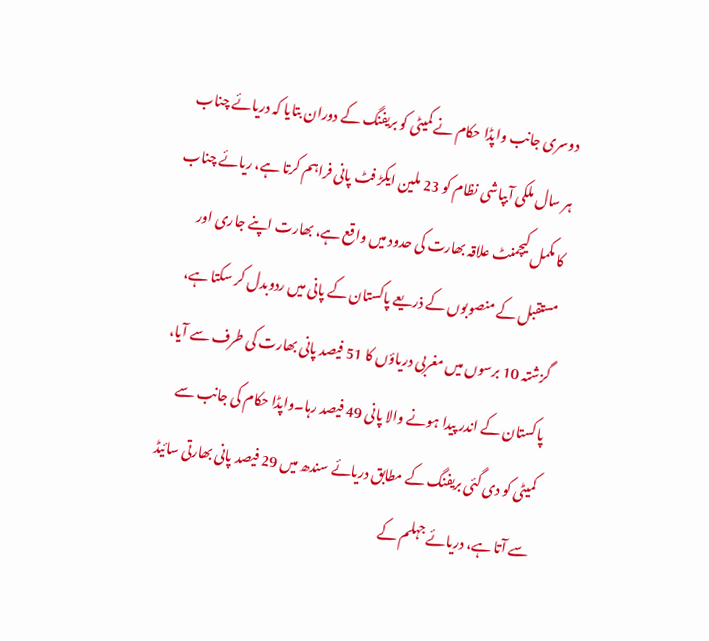دوسری جانب واپڈا حکام نے کمیٹی کو بریفنگ کے دوران بتایا کہ دریائے چناب ہر سال ملکی آبپاشی نظام کو 23 ملین ایکڑ فٹ پانی فراہم کرتا ہے، ریائے چناب کا مکمل کیچمنٹ علاقہ بھارت کی حدود میں واقع ہے، بھارت اپنے جاری اور مستقبل کے منصوبوں کے ذریعے پاکستان کے پانی میں ردوبدل کر سکتا ہے، گزشتہ 10 برسوں میں مغربی دریاؤں کا 51 فیصد پانی بھارت کی طرف سے آیا، پاکستان کے اندر پیدا ہونے والا پانی 49 فیصد رہا۔واپڈا حکام کی جانب سے کمیٹی کو دی گئی بریفنگ کے مطابق دریائے سندھ میں 29 فیصد پانی بھارتی سائیڈ سے آتا ہے، دریائے جہلم کے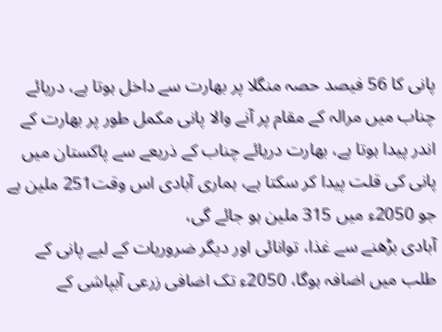پانی کا 56 فیصد حصہ منگلا پر بھارت سے داخل ہوتا ہے، دریائے چناب میں مرالہ کے مقام پر آنے والا پانی مکمل طور پر بھارت کے اندر پیدا ہوتا ہے، بھارت دریائے چناب کے ذریعے سے پاکستان میں پانی کی قلت پیدا کر سکتا ہے، ہماری آبادی اس وقت251 ملین ہے جو 2050ء میں 315 ملین ہو جائے گی،
آبادی بڑھنے سے غذا، توانائی اور دیگر ضروریات کے لیے پانی کے طلب میں اضافہ ہوگا، 2050ء تک اضافی زرعی آبپاشی کے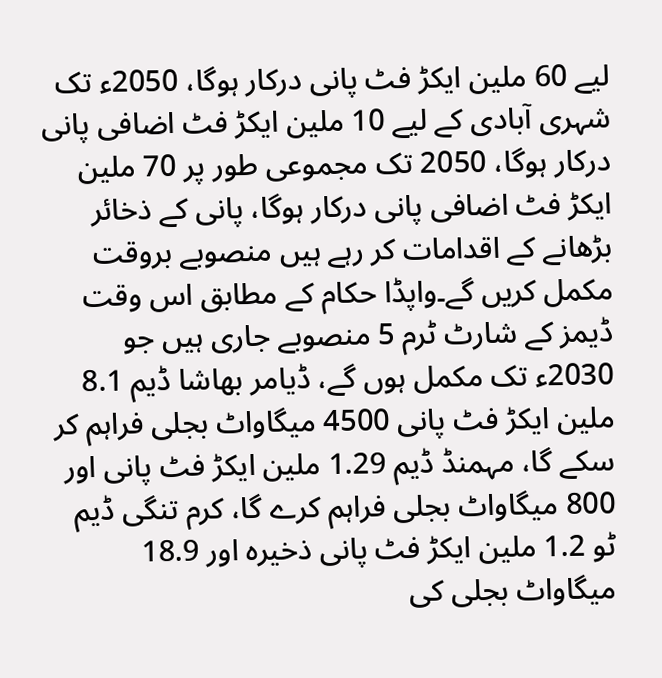لیے 60 ملین ایکڑ فٹ پانی درکار ہوگا، 2050ء تک شہری آبادی کے لیے 10 ملین ایکڑ فٹ اضافی پانی درکار ہوگا، 2050 تک مجموعی طور پر 70 ملین ایکڑ فٹ اضافی پانی درکار ہوگا، پانی کے ذخائر بڑھانے کے اقدامات کر رہے ہیں منصوبے بروقت مکمل کریں گے۔واپڈا حکام کے مطابق اس وقت ڈیمز کے شارٹ ٹرم 5 منصوبے جاری ہیں جو 2030ء تک مکمل ہوں گے، ڈیامر بھاشا ڈیم 8.1 ملین ایکڑ فٹ پانی 4500 میگاواٹ بجلی فراہم کر سکے گا، مہمنڈ ڈیم 1.29 ملین ایکڑ فٹ پانی اور 800 میگاواٹ بجلی فراہم کرے گا، کرم تنگی ڈیم ٹو 1.2 ملین ایکڑ فٹ پانی ذخیرہ اور 18.9 میگاواٹ بجلی کی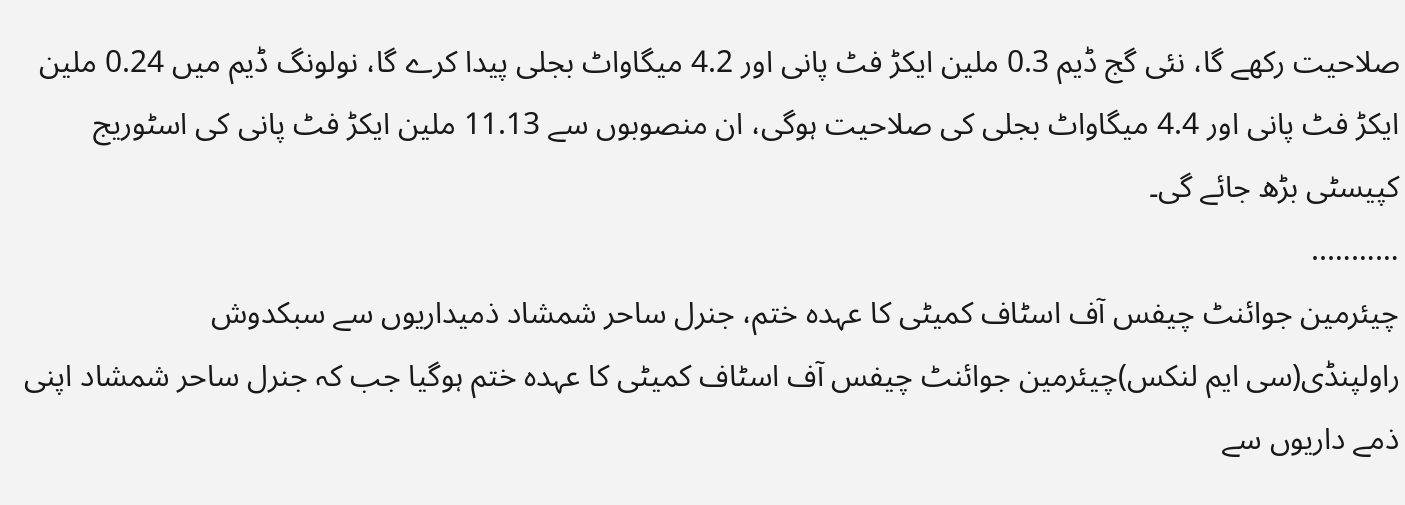صلاحیت رکھے گا، نئی گج ڈیم 0.3 ملین ایکڑ فٹ پانی اور 4.2 میگاواٹ بجلی پیدا کرے گا، نولونگ ڈیم میں 0.24 ملین ایکڑ فٹ پانی اور 4.4 میگاواٹ بجلی کی صلاحیت ہوگی، ان منصوبوں سے 11.13 ملین ایکڑ فٹ پانی کی اسٹوریج کپیسٹی بڑھ جائے گی۔
………..
چیئرمین جوائنٹ چیفس آف اسٹاف کمیٹی کا عہدہ ختم، جنرل ساحر شمشاد ذمیداریوں سے سبکدوش
راولپنڈی(سی ایم لنکس)چیئرمین جوائنٹ چیفس آف اسٹاف کمیٹی کا عہدہ ختم ہوگیا جب کہ جنرل ساحر شمشاد اپنی ذمے داریوں سے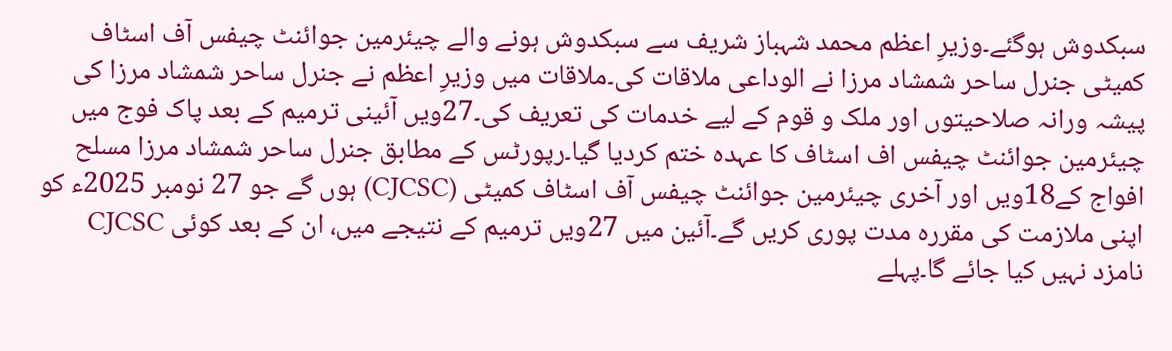سبکدوش ہوگئے۔وزیرِ اعظم محمد شہباز شریف سے سبکدوش ہونے والے چیئرمین جوائنٹ چیفس آف اسٹاف کمیٹی جنرل ساحر شمشاد مرزا نے الوداعی ملاقات کی۔ملاقات میں وزیرِ اعظم نے جنرل ساحر شمشاد مرزا کی پیشہ ورانہ صلاحیتوں اور ملک و قوم کے لیے خدمات کی تعریف کی۔27ویں آئینی ترمیم کے بعد پاک فوج میں چیئرمین جوائنٹ چیفس اف اسٹاف کا عہدہ ختم کردیا گیا۔رپورٹس کے مطابق جنرل ساحر شمشاد مرزا مسلح افواج کے18ویں اور آخری چیئرمین جوائنٹ چیفس آف اسٹاف کمیٹی (CJCSC) ہوں گے جو 27 نومبر 2025ء کو اپنی ملازمت کی مقررہ مدت پوری کریں گے۔آئین میں 27ویں ترمیم کے نتیجے میں، ان کے بعد کوئی CJCSC نامزد نہیں کیا جائے گا۔پہلے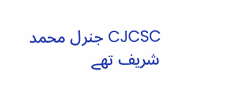CJCSC جنرل محمد شریف تھے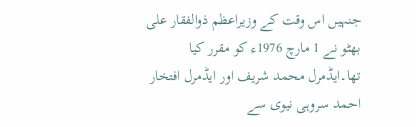جنہیں اس وقت کے وزیراعظم ذوالفقار علی بھٹو نے 1 مارچ 1976ء کو مقرر کیا تھا۔ایڈمرل محمد شریف اور ایڈمرل افتخار احمد سروہی نیوی سے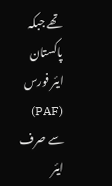تھے جبکہ پاکستان ایئر فورس (PAF) سے صرف ایئر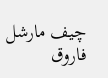چیف مارشل فاروق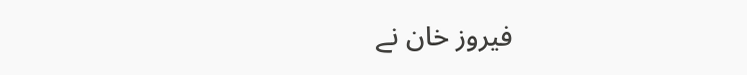فیروز خان نے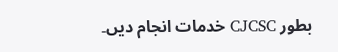بطور CJCSC خدمات انجام دیں۔